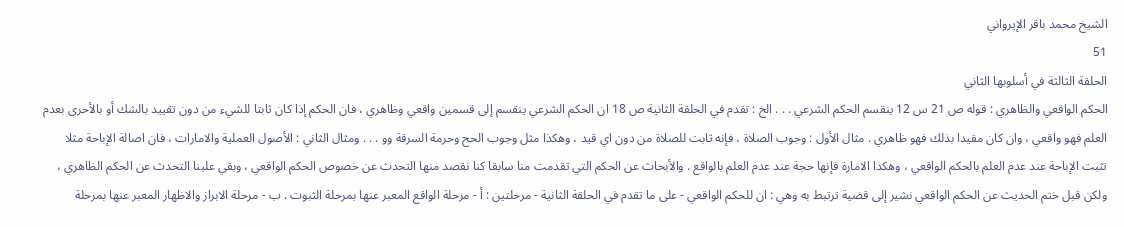الشيخ محمد باقر الإيرواني
51
الحلقة الثالثة في أسلوبها الثاني
الحكم الواقعي والظاهري : قوله ص 21 س 12 ينقسم الحكم الشرعي . . . الخ : تقدم في الحلقة الثانية ص 18 ان الحكم الشرعي ينقسم إلى قسمين واقعي وظاهري ، فان الحكم إذا كان ثابتا للشيء من دون تقييد بالشك أو بالأحرى بعدم العلم فهو واقعي ، وان كان مقيدا بذلك فهو ظاهري . مثال الأول : وجوب الصلاة ، فإنه ثابت للصلاة من دون اي قيد ، وهكذا مثل وجوب الحج وحرمة السرقة وو . . . ومثال الثاني : الأصول العملية والامارات ، فان اصالة الإباحة مثلا تثبت الإباحة عند عدم العلم بالحكم الواقعي ، وهكذا الامارة فإنها حجة عند عدم العلم بالواقع . والأبحاث عن الحكم التي تقدمت منا سابقا كنا نقصد منها التحدث عن خصوص الحكم الواقعي ، وبقي علينا التحدث عن الحكم الظاهري ، ولكن قبل ختم الحديث عن الحكم الواقعي نشير إلى قضية ترتبط به وهي : ان للحكم الواقعي - على ما تقدم في الحلقة الثانية - مرحلتين : أ - مرحلة الواقع المعبر عنها بمرحلة الثبوت . ب - مرحلة الابراز والاظهار المعبر عنها بمرحلة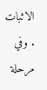الاثبات . وفي مرحلة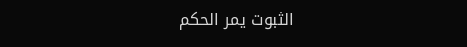الثبوت يمر الحكم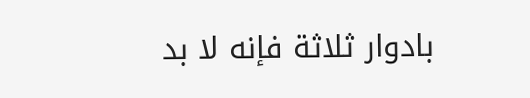بادوار ثلاثة فإنه لا بد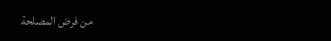من فرض المصلحة